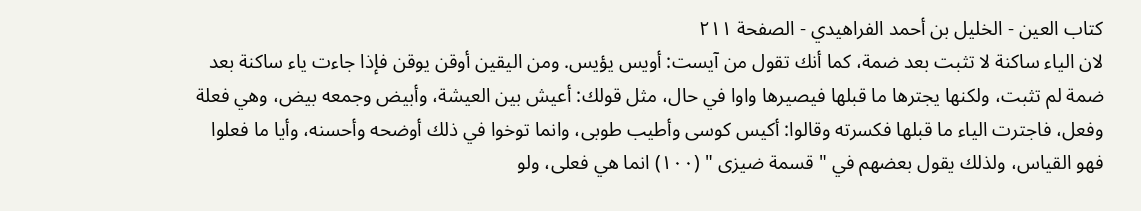كتاب العين - الخليل بن أحمد الفراهيدي - الصفحة ٢١١
لان الياء ساكنة لا تثبت بعد ضمة، كما أنك تقول من آيست: أويس يؤيس. ومن اليقين أوقن يوقن فإذا جاءت ياء ساكنة بعد ضمة لم تثبت، ولكنها يجترها ما قبلها فيصيرها واوا في حال، مثل قولك: أعيش بين العيشة، وأبيض وجمعه بيض، وهي فعلة وفعل، فاجترت الياء ما قبلها فكسرته وقالوا: أكيس كوسى وأطيب طوبى، وانما توخوا في ذلك أوضحه وأحسنه، وأيا ما فعلوا فهو القياس، ولذلك يقول بعضهم في " قسمة ضيزى " (١٠٠) انما هي فعلى، ولو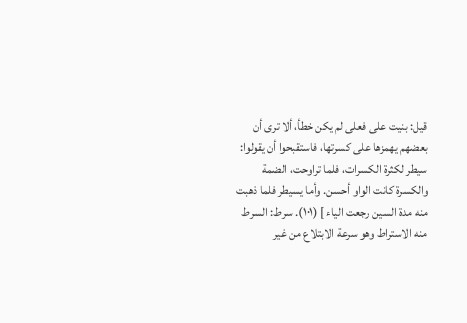قيل: بنيت على فعلى لم يكن خطأ، ألا ترى أن بعضهم يهمزها على كسرتها، فاستقبحوا أن يقولوا: سيطر لكثرة الكسرات، فلما تراوحت، الضمة والكسرة كانت الواو أحسن. وأما يسيطر فلما ذهبت منه مدة السين رجعت الياء ] (١٠١). سرط: السرط منه الاستراط وهو سرعة الابتلاع من غير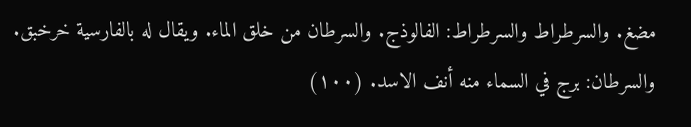مضغ. والسرطراط والسرطراط: الفالوذج. والسرطان من خلق الماء. ويقال له بالفارسية خرخبق. والسرطان: برج في السماء منه أنف الاسد. (١٠٠)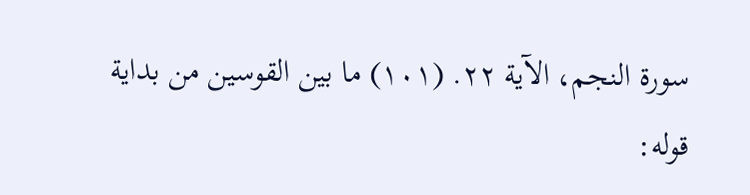سورة النجم، الآية ٢٢. (١٠١) ما بين القوسين من بداية قوله: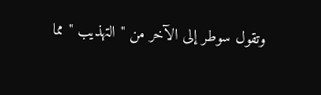وتقول سوطر إلى الآخر من " التهذيب " مما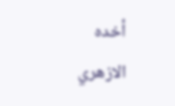أخده الازهري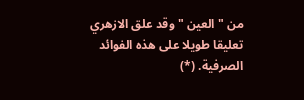من " العين " وقد علق الازهري تعليقا طويلا على هذه الفوائد الصرفية. (*)